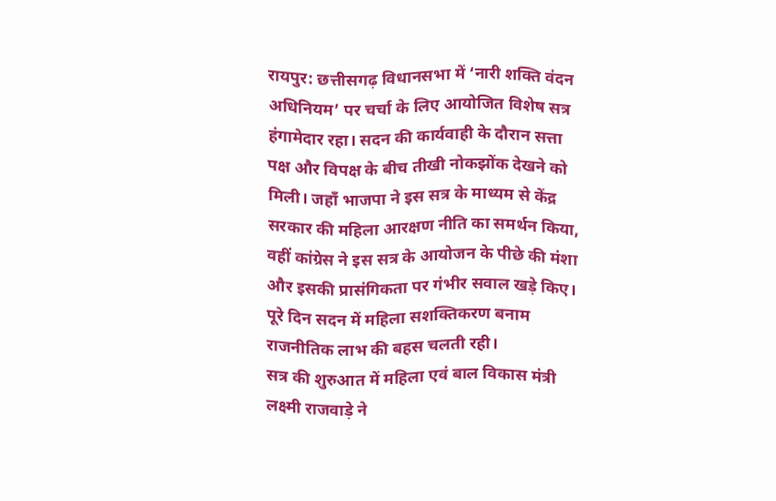रायपुर: छत्तीसगढ़ विधानसभा में ‘नारी शक्ति वंदन अधिनियम’ पर चर्चा के लिए आयोजित विशेष सत्र हंगामेदार रहा। सदन की कार्यवाही के दौरान सत्ता पक्ष और विपक्ष के बीच तीखी नोकझोंक देखने को मिली। जहाँ भाजपा ने इस सत्र के माध्यम से केंद्र सरकार की महिला आरक्षण नीति का समर्थन किया, वहीं कांग्रेस ने इस सत्र के आयोजन के पीछे की मंशा और इसकी प्रासंगिकता पर गंभीर सवाल खड़े किए। पूरे दिन सदन में महिला सशक्तिकरण बनाम राजनीतिक लाभ की बहस चलती रही।
सत्र की शुरुआत में महिला एवं बाल विकास मंत्री लक्ष्मी राजवाड़े ने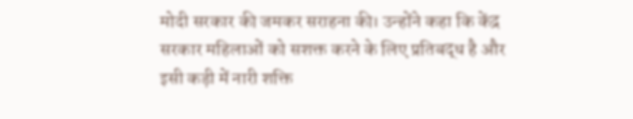मोदी सरकार की जमकर सराहना की। उन्होंने कहा कि केंद्र सरकार महिलाओं को सशक्त करने के लिए प्रतिबद्ध है और इसी कड़ी में नारी शक्ति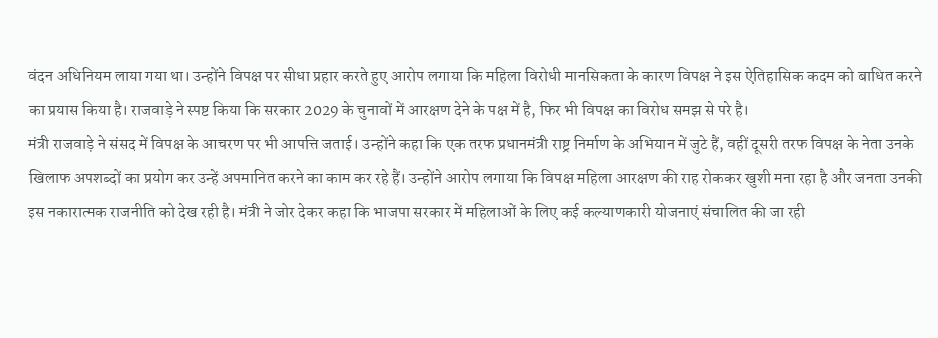वंदन अधिनियम लाया गया था। उन्होंने विपक्ष पर सीधा प्रहार करते हुए आरोप लगाया कि महिला विरोधी मानसिकता के कारण विपक्ष ने इस ऐतिहासिक कदम को बाधित करने का प्रयास किया है। राजवाड़े ने स्पष्ट किया कि सरकार 2029 के चुनावों में आरक्षण देने के पक्ष में है, फिर भी विपक्ष का विरोध समझ से परे है।
मंत्री राजवाड़े ने संसद में विपक्ष के आचरण पर भी आपत्ति जताई। उन्होंने कहा कि एक तरफ प्रधानमंत्री राष्ट्र निर्माण के अभियान में जुटे हैं, वहीं दूसरी तरफ विपक्ष के नेता उनके खिलाफ अपशब्दों का प्रयोग कर उन्हें अपमानित करने का काम कर रहे हैं। उन्होंने आरोप लगाया कि विपक्ष महिला आरक्षण की राह रोककर खुशी मना रहा है और जनता उनकी इस नकारात्मक राजनीति को देख रही है। मंत्री ने जोर देकर कहा कि भाजपा सरकार में महिलाओं के लिए कई कल्याणकारी योजनाएं संचालित की जा रही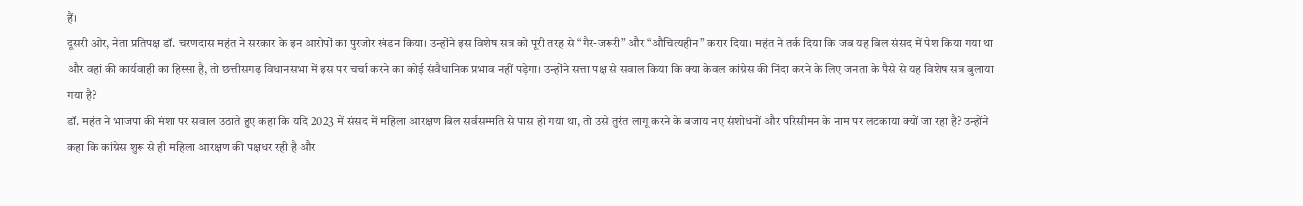हैं।
दूसरी ओर, नेता प्रतिपक्ष डॉ. चरणदास महंत ने सरकार के इन आरोपों का पुरजोर खंडन किया। उन्होंने इस विशेष सत्र को पूरी तरह से “गैर-जरूरी” और “औचित्यहीन” करार दिया। महंत ने तर्क दिया कि जब यह बिल संसद में पेश किया गया था और वहां की कार्यवाही का हिस्सा है, तो छत्तीसगढ़ विधानसभा में इस पर चर्चा करने का कोई संवैधानिक प्रभाव नहीं पड़ेगा। उन्होंने सत्ता पक्ष से सवाल किया कि क्या केवल कांग्रेस की निंदा करने के लिए जनता के पैसे से यह विशेष सत्र बुलाया गया है?
डॉ. महंत ने भाजपा की मंशा पर सवाल उठाते हुए कहा कि यदि 2023 में संसद में महिला आरक्षण बिल सर्वसम्मति से पास हो गया था, तो उसे तुरंत लागू करने के बजाय नए संशोधनों और परिसीमन के नाम पर लटकाया क्यों जा रहा है? उन्होंने कहा कि कांग्रेस शुरू से ही महिला आरक्षण की पक्षधर रही है और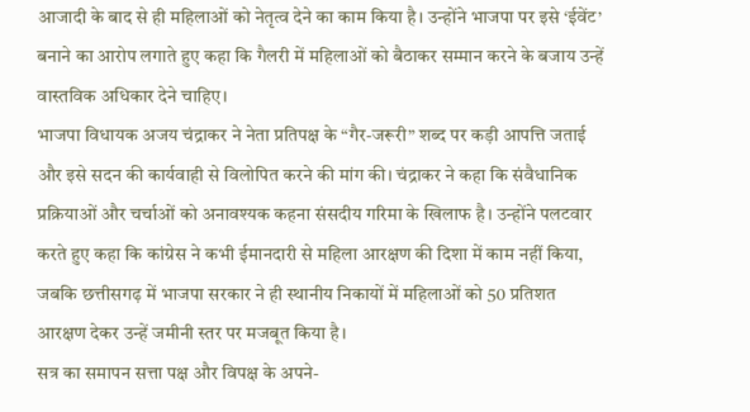आजादी के बाद से ही महिलाओं को नेतृत्व देने का काम किया है। उन्होंने भाजपा पर इसे ‘ईवेंट’ बनाने का आरोप लगाते हुए कहा कि गैलरी में महिलाओं को बैठाकर सम्मान करने के बजाय उन्हें वास्तविक अधिकार देने चाहिए।
भाजपा विधायक अजय चंद्राकर ने नेता प्रतिपक्ष के “गैर-जरूरी” शब्द पर कड़ी आपत्ति जताई और इसे सदन की कार्यवाही से विलोपित करने की मांग की। चंद्राकर ने कहा कि संवैधानिक प्रक्रियाओं और चर्चाओं को अनावश्यक कहना संसदीय गरिमा के खिलाफ है। उन्होंने पलटवार करते हुए कहा कि कांग्रेस ने कभी ईमानदारी से महिला आरक्षण की दिशा में काम नहीं किया, जबकि छत्तीसगढ़ में भाजपा सरकार ने ही स्थानीय निकायों में महिलाओं को 50 प्रतिशत आरक्षण देकर उन्हें जमीनी स्तर पर मजबूत किया है।
सत्र का समापन सत्ता पक्ष और विपक्ष के अपने-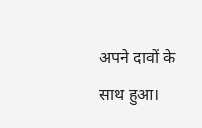अपने दावों के साथ हुआ।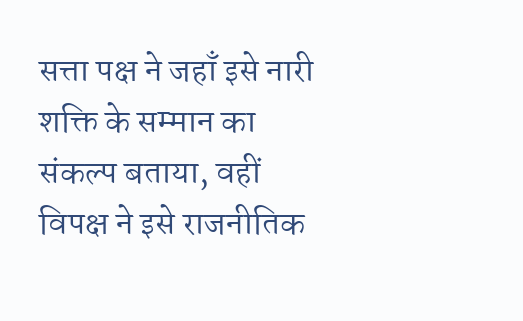सत्ता पक्ष ने जहाँ इसे नारी शक्ति के सम्मान का संकल्प बताया, वहीं विपक्ष ने इसे राजनीतिक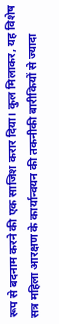रूप से बदनाम करने की एक साजिश करार दिया। कुल मिलाकर, यह विशेष सत्र महिला आरक्षण के कार्यान्वयन की तकनीकी बारीकियों से ज्यादा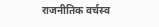राजनीतिक वर्चस्व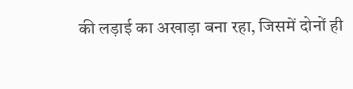की लड़ाई का अखाड़ा बना रहा, जिसमें दोनों ही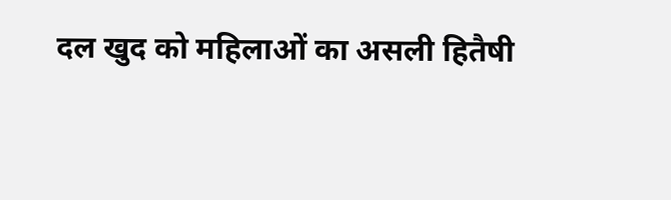दल खुद को महिलाओं का असली हितैषी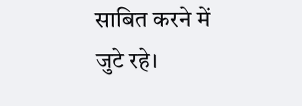साबित करने में जुटे रहे।